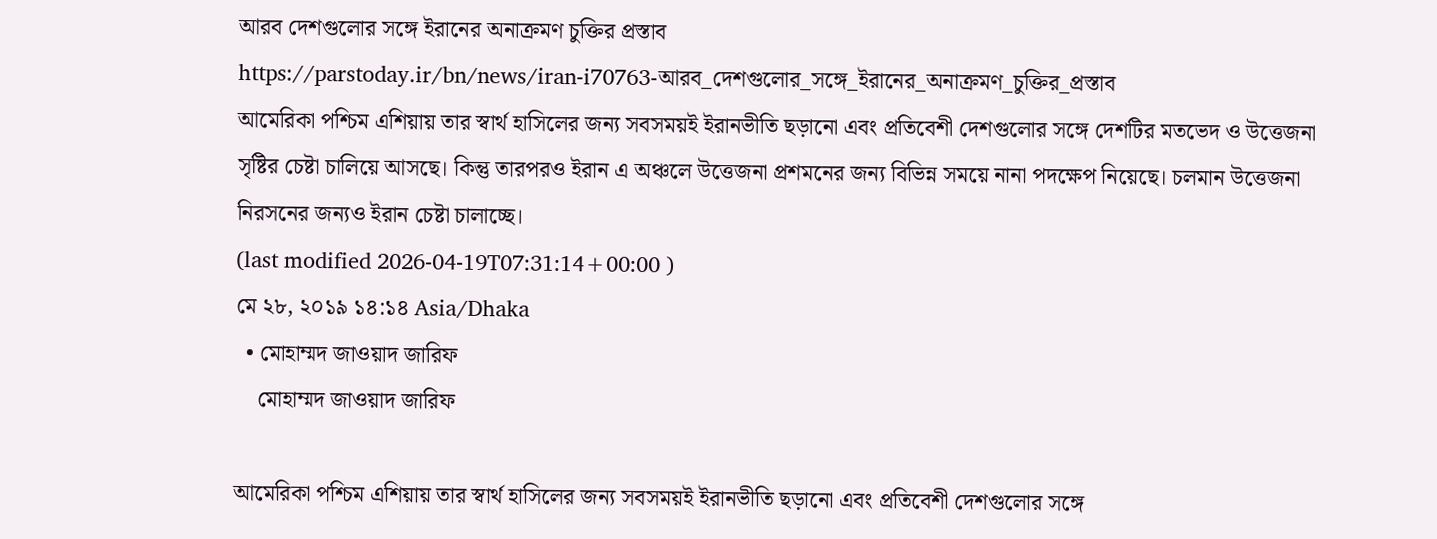আরব দেশগুলোর সঙ্গে ইরানের অনাক্রমণ চুক্তির প্রস্তাব
https://parstoday.ir/bn/news/iran-i70763-আরব_দেশগুলোর_সঙ্গে_ইরানের_অনাক্রমণ_চুক্তির_প্রস্তাব
আমেরিকা পশ্চিম এশিয়ায় তার স্বার্থ হাসিলের জন্য সবসময়ই ইরানভীতি ছড়ানো এবং প্রতিবেশী দেশগুলোর সঙ্গে দেশটির মতভেদ ও উত্তেজনা সৃষ্টির চেষ্টা চালিয়ে আসছে। কিন্তু তারপরও ইরান এ অঞ্চলে উত্তেজনা প্রশমনের জন্য বিভিন্ন সময়ে নানা পদক্ষেপ নিয়েছে। চলমান উত্তেজনা নিরসনের জন্যও ইরান চেষ্টা চালাচ্ছে।
(last modified 2026-04-19T07:31:14+00:00 )
মে ২৮, ২০১৯ ১৪:১৪ Asia/Dhaka
  • মোহাম্মদ জাওয়াদ জারিফ
    মোহাম্মদ জাওয়াদ জারিফ

আমেরিকা পশ্চিম এশিয়ায় তার স্বার্থ হাসিলের জন্য সবসময়ই ইরানভীতি ছড়ানো এবং প্রতিবেশী দেশগুলোর সঙ্গে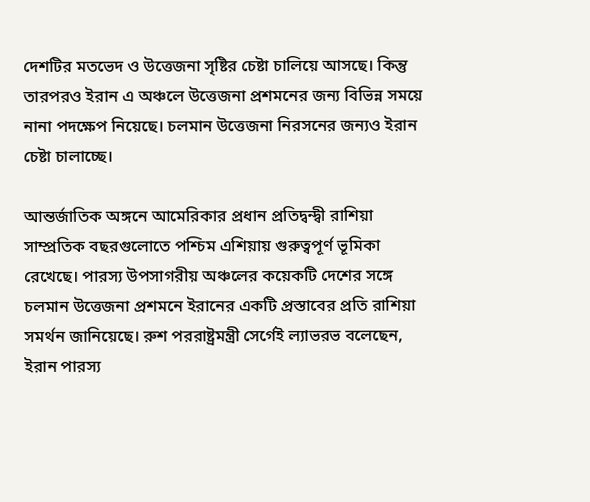দেশটির মতভেদ ও উত্তেজনা সৃষ্টির চেষ্টা চালিয়ে আসছে। কিন্তু তারপরও ইরান এ অঞ্চলে উত্তেজনা প্রশমনের জন্য বিভিন্ন সময়ে নানা পদক্ষেপ নিয়েছে। চলমান উত্তেজনা নিরসনের জন্যও ইরান চেষ্টা চালাচ্ছে।

আন্তর্জাতিক অঙ্গনে আমেরিকার প্রধান প্রতিদ্বন্দ্বী রাশিয়া সাম্প্রতিক বছরগুলোতে পশ্চিম এশিয়ায় গুরুত্বপূর্ণ ভূমিকা রেখেছে। পারস্য উপসাগরীয় অঞ্চলের কয়েকটি দেশের সঙ্গে চলমান উত্তেজনা প্রশমনে ইরানের একটি প্রস্তাবের প্রতি রাশিয়া সমর্থন জানিয়েছে। রুশ পররাষ্ট্রমন্ত্রী সের্গেই ল্যাভরভ বলেছেন, ইরান পারস্য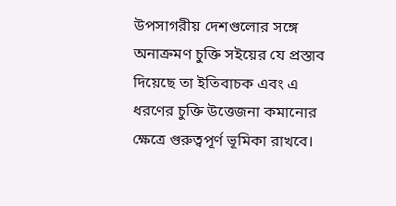উপসাগরীয় দেশগুলোর সঙ্গে অনাক্রমণ চুক্তি সইয়ের যে প্রস্তাব দিয়েছে তা ইতিবাচক এবং এ ধরণের চুক্তি উত্তেজনা কমানোর ক্ষেত্রে গুরুত্বপূর্ণ ভূমিকা রাখবে।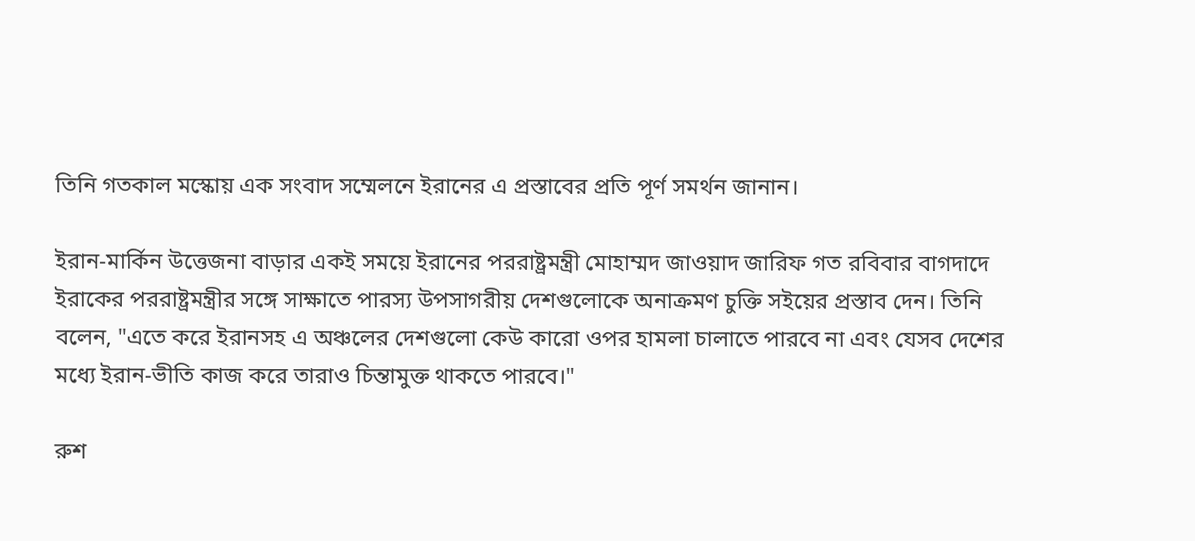তিনি গতকাল মস্কোয় এক সংবাদ সম্মেলনে ইরানের এ প্রস্তাবের প্রতি পূর্ণ সমর্থন জানান।

ইরান-মার্কিন উত্তেজনা বাড়ার একই সময়ে ইরানের পররাষ্ট্রমন্ত্রী মোহাম্মদ জাওয়াদ জারিফ গত রবিবার বাগদাদে ইরাকের পররাষ্ট্রমন্ত্রীর সঙ্গে সাক্ষাতে পারস্য উপসাগরীয় দেশগুলোকে অনাক্রমণ চুক্তি সইয়ের প্রস্তাব দেন। তিনি বলেন, "এতে করে ইরানসহ এ অঞ্চলের দেশগুলো কেউ কারো ওপর হামলা চালাতে পারবে না এবং যেসব দেশের মধ্যে ইরান-ভীতি কাজ করে তারাও চিন্তামুক্ত থাকতে পারবে।"

রুশ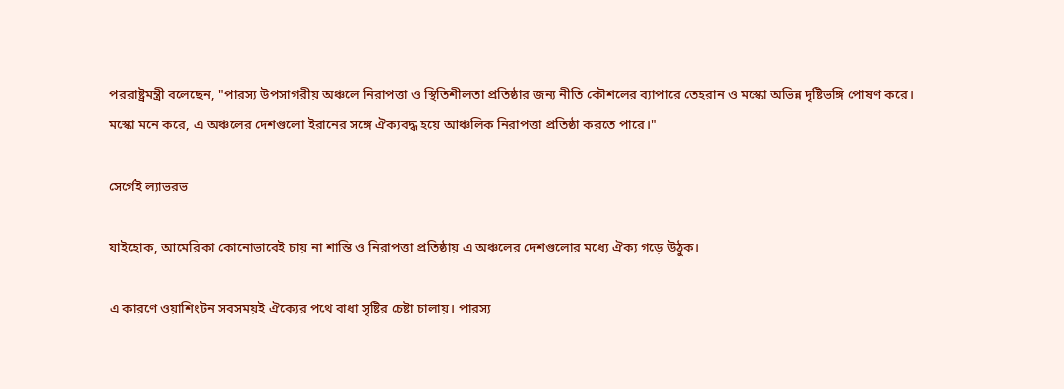পররাষ্ট্রমন্ত্রী বলেছেন, "পারস্য উপসাগরীয় অঞ্চলে নিরাপত্তা ও স্থিতিশীলতা প্রতিষ্ঠার জন্য নীতি কৌশলের ব্যাপারে তেহরান ও মস্কো অভিন্ন দৃষ্টিভঙ্গি পোষণ করে। মস্কো মনে করে, এ অঞ্চলের দেশগুলো ইরানের সঙ্গে ঐক্যবদ্ধ হয়ে আঞ্চলিক নিরাপত্তা প্রতিষ্ঠা করতে পারে।"

সের্গেই ল্যাভরভ

যাইহোক, আমেরিকা কোনোভাবেই চায় না শান্তি ও নিরাপত্তা প্রতিষ্ঠায় এ অঞ্চলের দেশগুলোর মধ্যে ঐক্য গড়ে উঠুক।

এ কারণে ওয়াশিংটন সবসময়ই ঐক্যের পথে বাধা সৃষ্টির চেষ্টা চালায়। পারস্য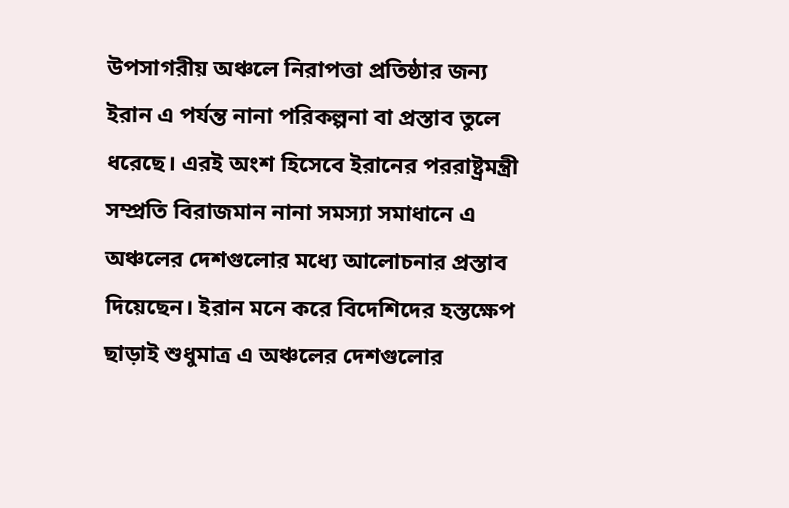উপসাগরীয় অঞ্চলে নিরাপত্তা প্রতিষ্ঠার জন্য ইরান এ পর্যন্ত নানা পরিকল্পনা বা প্রস্তাব তুলে ধরেছে। এরই অংশ হিসেবে ইরানের পররাষ্ট্রমন্ত্রী সম্প্রতি বিরাজমান নানা সমস্যা সমাধানে এ অঞ্চলের দেশগুলোর মধ্যে আলোচনার প্রস্তাব দিয়েছেন। ইরান মনে করে বিদেশিদের হস্তক্ষেপ ছাড়াই শুধুমাত্র এ অঞ্চলের দেশগুলোর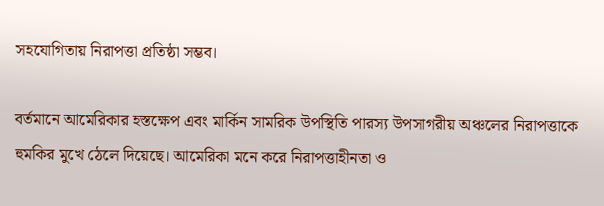সহযোগিতায় নিরাপত্তা প্রতিষ্ঠা সম্ভব।

বর্তমানে আমেরিকার হস্তক্ষেপ এবং মার্কিন সামরিক উপস্থিতি পারস্য উপসাগরীয় অঞ্চলের নিরাপত্তাকে হুমকির মুখে ঠেলে দিয়েছে। আমেরিকা মনে করে নিরাপত্তাহীনতা ও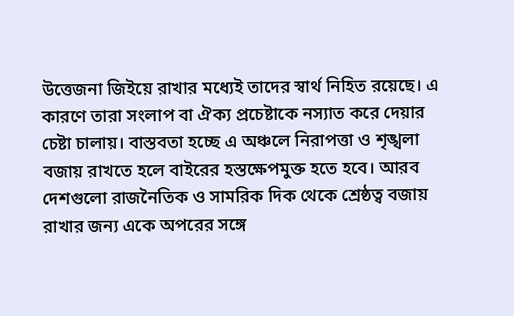উত্তেজনা জিইয়ে রাখার মধ্যেই তাদের স্বার্থ নিহিত রয়েছে। এ কারণে তারা সংলাপ বা ঐক্য প্রচেষ্টাকে নস্যাত করে দেয়ার চেষ্টা চালায়। বাস্তবতা হচ্ছে এ অঞ্চলে নিরাপত্তা ও শৃঙ্খলা বজায় রাখতে হলে বাইরের হস্তক্ষেপমুক্ত হতে হবে। আরব দেশগুলো রাজনৈতিক ও সামরিক দিক থেকে শ্রেষ্ঠত্ব বজায় রাখার জন্য একে অপরের সঙ্গে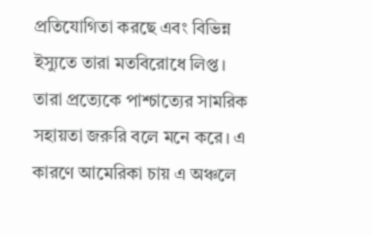প্রতিযোগিতা করছে এবং বিভিন্ন ইস্যুতে তারা মতবিরোধে লিপ্ত। তারা প্রত্যেকে পাশ্চাত্যের সামরিক সহায়তা জরুরি বলে মনে করে। এ কারণে আমেরিকা চায় এ অঞ্চলে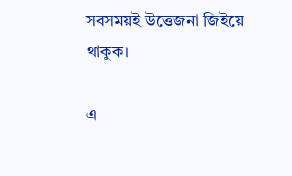সবসময়ই উত্তেজনা জিইয়ে থাকুক।

এ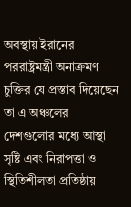অবস্থায় ইরানের পররাষ্ট্রমন্ত্রী অনাক্রমণ চুক্তির যে প্রস্তাব দিয়েছেন তা এ অঞ্চলের দেশগুলোর মধ্যে আস্থা সৃষ্টি এবং নিরাপত্তা ও স্থিতিশীলতা প্রতিষ্ঠায়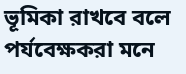ভূমিকা রাখবে বলে পর্যবেক্ষকরা মনে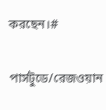করছেন।#

পার্সটুডে/রেজওয়ান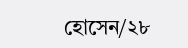হোসেন/২৮